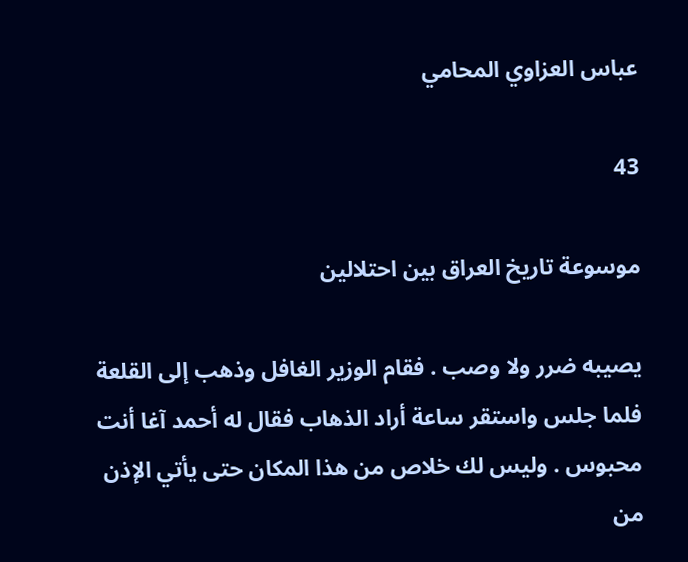عباس العزاوي المحامي

43

موسوعة تاريخ العراق بين احتلالين

يصيبه ضرر ولا وصب . فقام الوزير الغافل وذهب إلى القلعة فلما جلس واستقر ساعة أراد الذهاب فقال له أحمد آغا أنت محبوس . وليس لك خلاص من هذا المكان حتى يأتي الإذن من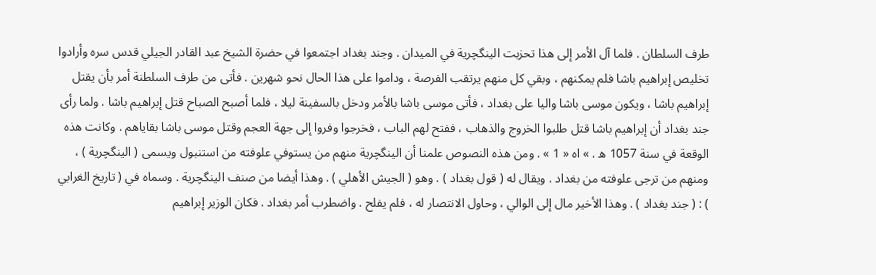طرف السلطان . فلما آل الأمر إلى هذا تحزبت الينگچرية في الميدان . وجند بغداد اجتمعوا في حضرة الشيخ عبد القادر الجيلي قدس سره وأرادوا تخليص إبراهيم باشا فلم يمكنهم ، وبقي كل منهم يرتقب الفرصة ، وداموا على هذا الحال نحو شهرين . فأتى من طرف السلطنة أمر بأن يقتل إبراهيم باشا ، ويكون موسى باشا واليا على بغداد ، فأتى موسى باشا بالأمر ودخل بالسفينة ليلا ، فلما أصبح الصباح قتل إبراهيم باشا . ولما رأى جند بغداد أن إبراهيم باشا قتل طلبوا الخروج والذهاب ، ففتح لهم الباب ، فخرجوا وفروا إلى جهة العجم وقتل موسى باشا بقاياهم . وكانت هذه الوقعة في سنة 1057 ه . » اه « 1 » . ومن هذه النصوص علمنا أن الينگچرية منهم من يستوفي علوفته من استنبول ويسمى ( الينگچرية ) ، ومنهم من ترجى علوفته من بغداد . ويقال له ( قول بغداد ) . وهو ( الجيش الأهلي ) . وهذا أيضا من صنف الينگچرية . وسماه في ( تاريخ الغرابي ) : ( جند بغداد ) . وهذا الأخير مال إلى الوالي ، وحاول الانتصار له ، فلم يفلح . واضطرب أمر بغداد . فكان الوزير إبراهيم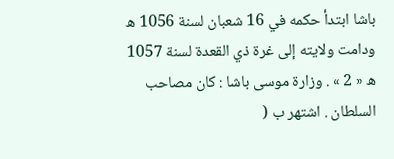باشا ابتدأ حكمه في 16 شعبان لسنة 1056 ه ودامت ولايته إلى غرة ذي القعدة لسنة 1057 ه « 2 » . وزارة موسى باشا : كان مصاحب السلطان . اشتهر ب (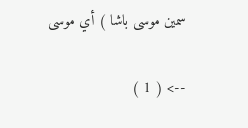سمين موسى باشا ) أي موسى

--> ( 1 )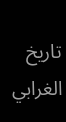تاريخ الغرابي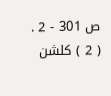ص 301 - 2 . ( 2 ) كلشن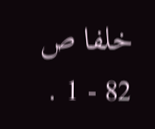خلفا ص 82 - 1 .